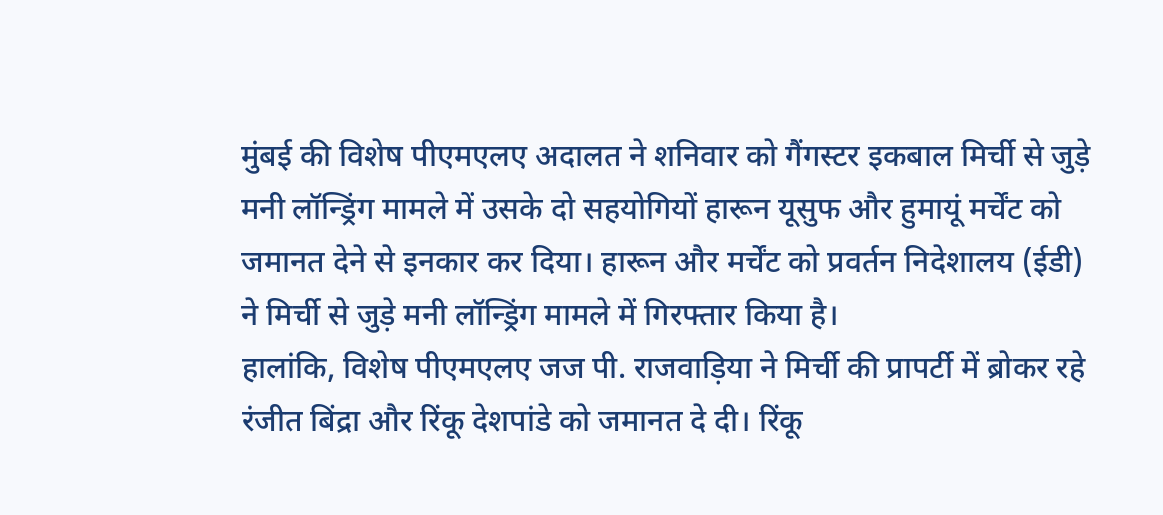मुंबई की विशेष पीएमएलए अदालत ने शनिवार को गैंगस्टर इकबाल मिर्ची से जुड़े मनी लॉन्ड्रिंग मामले में उसके दो सहयोगियों हारून यूसुफ और हुमायूं मर्चेंट को जमानत देने से इनकार कर दिया। हारून और मर्चेंट को प्रवर्तन निदेशालय (ईडी) ने मिर्ची से जुड़े मनी लॉन्ड्रिंग मामले में गिरफ्तार किया है।
हालांकि, विशेष पीएमएलए जज पी. राजवाड़िया ने मिर्ची की प्रापर्टी में ब्रोकर रहे रंजीत बिंद्रा और रिंकू देशपांडे को जमानत दे दी। रिंकू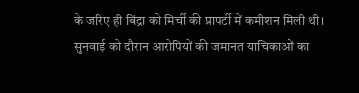के जरिए ही बिंद्रा को मिर्ची की प्रापर्टी में कमीशन मिली थी। सुनवाई को दौरान आरोपियों की जमानत याचिकाओं का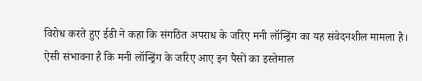विरोध करते हुए ईडी ने कहा कि संगठित अपराध के जरिए मनी लॉन्ड्रिंग का यह संवेदनशील मामला है।
ऐसी संभावना है कि मनी लॉन्ड्रिंग के जरिए आए इन पैसों का इस्तेमाल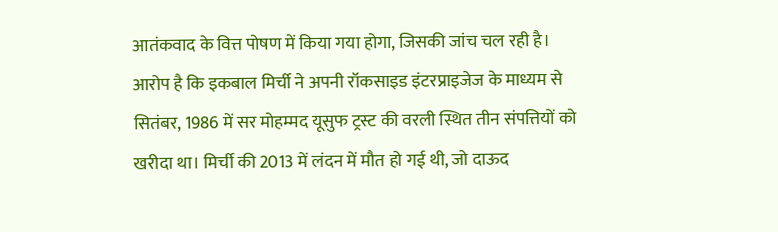आतंकवाद के वित्त पोषण में किया गया होगा, जिसकी जांच चल रही है। आरोप है कि इकबाल मिर्ची ने अपनी रॉकसाइड इंटरप्राइजेज के माध्यम से सितंबर, 1986 में सर मोहम्मद यूसुफ ट्रस्ट की वरली स्थित तीन संपत्तियों को खरीदा था। मिर्ची की 2013 में लंदन में मौत हो गई थी, जो दाऊद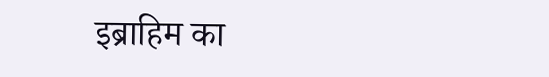इब्राहिम का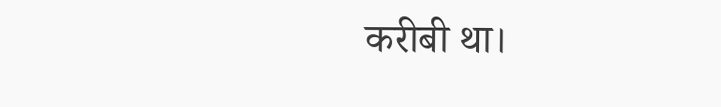करीबी था।